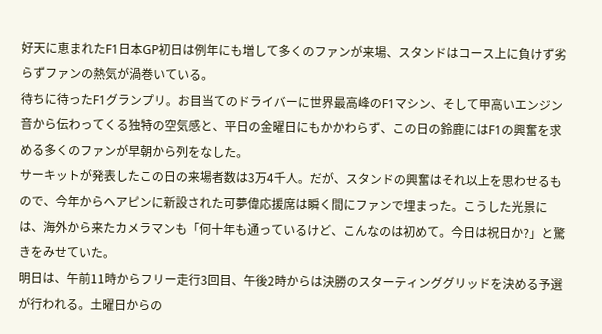好天に恵まれたF1日本GP初日は例年にも増して多くのファンが来場、スタンドはコース上に負けず劣らずファンの熱気が渦巻いている。
待ちに待ったF1グランプリ。お目当てのドライバーに世界最高峰のF1マシン、そして甲高いエンジン音から伝わってくる独特の空気感と、平日の金曜日にもかかわらず、この日の鈴鹿にはF1の興奮を求める多くのファンが早朝から列をなした。
サーキットが発表したこの日の来場者数は3万4千人。だが、スタンドの興奮はそれ以上を思わせるもので、今年からヘアピンに新設された可夢偉応援席は瞬く間にファンで埋まった。こうした光景には、海外から来たカメラマンも「何十年も通っているけど、こんなのは初めて。今日は祝日か?」と驚きをみせていた。
明日は、午前11時からフリー走行3回目、午後2時からは決勝のスターティンググリッドを決める予選が行われる。土曜日からの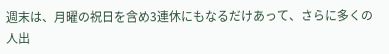週末は、月曜の祝日を含め3連休にもなるだけあって、さらに多くの人出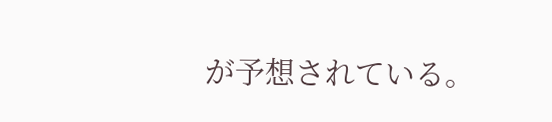が予想されている。